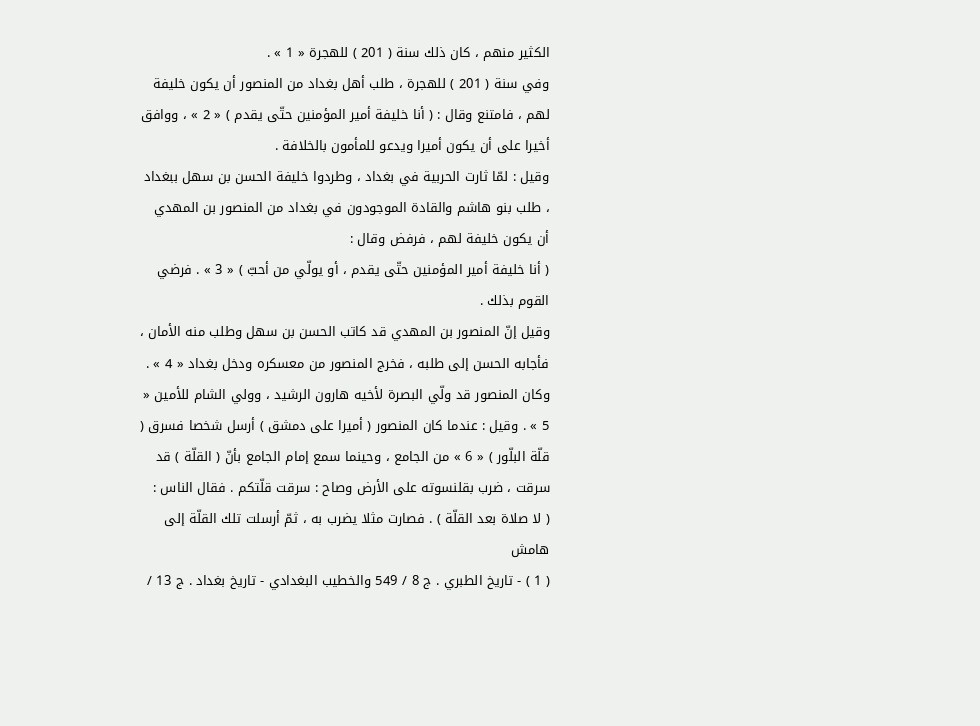الكثير منهم ، كان ذلك سنة ( 201 ) للهجرة « 1 » .
وفي سنة ( 201 ) للهجرة ، طلب أهل بغداد من المنصور أن يكون خليفة لهم ، فامتنع وقال : ( أنا خليفة أمير المؤمنين حتّى يقدم ) « 2 » ، ووافق أخيرا على أن يكون أميرا ويدعو للمأمون بالخلافة .
وقيل : لمّا ثارت الحربية في بغداد ، وطردوا خليفة الحسن بن سهل ببغداد ، طلب بنو هاشم والقادة الموجودون في بغداد من المنصور بن المهدي أن يكون خليفة لهم ، فرفض وقال :
( أنا خليفة أمير المؤمنين حتّى يقدم ، أو يولّي من أحبّ ) « 3 » . فرضي القوم بذلك .
وقيل إنّ المنصور بن المهدي قد كاتب الحسن بن سهل وطلب منه الأمان ، فأجابه الحسن إلى طلبه ، فخرج المنصور من معسكره ودخل بغداد « 4 » .
وكان المنصور قد ولّي البصرة لأخيه هارون الرشيد ، وولي الشام للأمين « 5 » . وقيل : عندما كان المنصور ( أميرا على دمشق ) أرسل شخصا فسرق ( قلّة البلّور ) « 6 » من الجامع ، وحينما سمع إمام الجامع بأنّ ( القلّة ) قد سرقت ، ضرب بقلنسوته على الأرض وصاح : سرقت قلّتكم . فقال الناس :
( لا صلاة بعد القلّة ) . فصارت مثلا يضرب به ، ثمّ أرسلت تلك القلّة إلى
هامش
( 1 ) - تاريخ الطبري . ج 8 / 549 والخطيب البغدادي - تاريخ بغداد . ج 13 /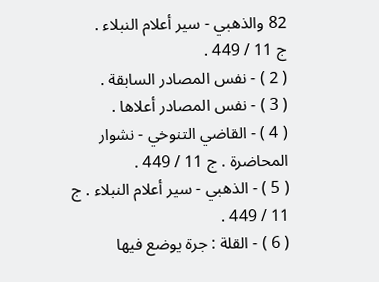82 والذهبي - سير أعلام النبلاء .
ج 11 / 449 .
( 2 ) - نفس المصادر السابقة .
( 3 ) - نفس المصادر أعلاها .
( 4 ) - القاضي التنوخي - نشوار المحاضرة . ج 11 / 449 .
( 5 ) - الذهبي - سير أعلام النبلاء . ج 11 / 449 .
( 6 ) - القلة : جرة يوضع فيها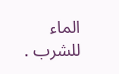الماء للشرب .